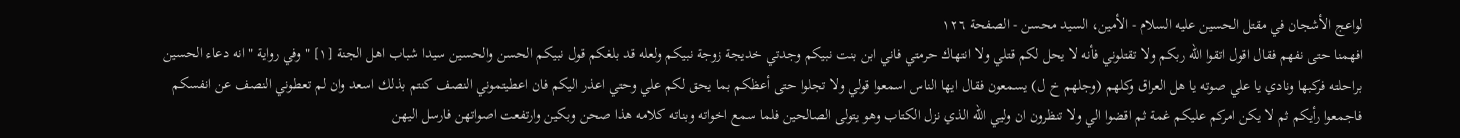لواعج الأشجان في مقتل الحسين عليه السلام - الأمين، السيد محسن - الصفحة ١٢٦
افهمنا حتى نفهم فقال اقول اتقوا الله ربكم ولا تقتلوني فأنه لا يحل لكم قتلي ولا انتهاك حرمتي فاني ابن بنت نبيكم وجدتي خديجة زوجة نبيكم ولعله قد بلغكم قول نبيكم الحسن والحسين سيدا شباب اهل الجنة [١] " وفي رواية " انه دعاء الحسين براحلته فركبها ونادي يا علي صوته يا هل العراق وكلهم (وجلهم خ ل) يسمعون فقال ايها الناس اسمعوا قولي ولا تجلوا حتى أعظكم بما يحق لكم علي وحتي اعذر اليكم فان اعطيتموني النصف كنتم بذلك اسعد وان لم تعطوني النصف عن انفسكم فاجمعوا رأيكم ثم لا يكن امركم عليكم غمة ثم اقضوا الي ولا تنظرون ان وليي الله الذي نزل الكتاب وهو يتولى الصالحين فلما سمع اخواته وبناته كلامه هذا صحن وبكين وارتفعت اصواتهن فارسل اليهن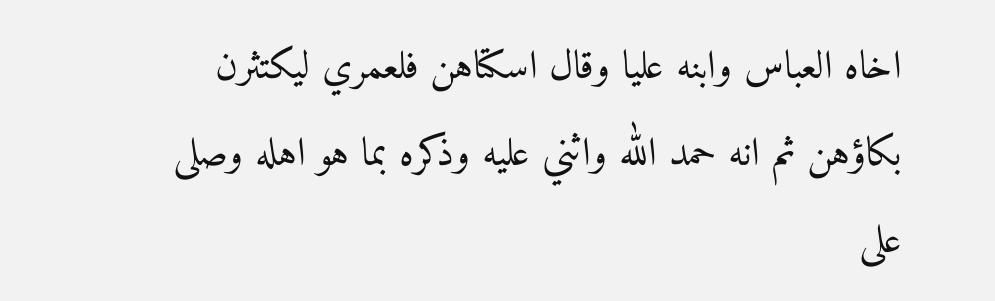اخاه العباس وابنه عليا وقال اسكتاهن فلعمري ليكتثرن بكاؤهن ثم انه حمد الله واثني عليه وذكره بما هو اهله وصلى على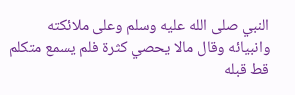النبي صلى الله عليه وسلم وعلى ملائكته وانبيائه وقال مالا يحصي كثرة فلم يسمع متكلم قط قبله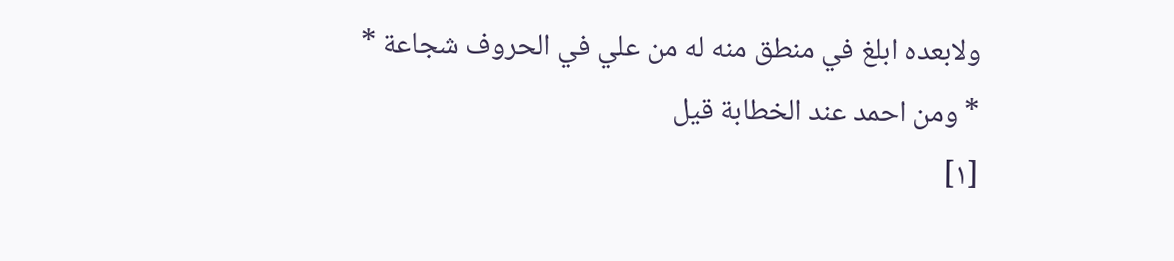ولابعده ابلغ في منطق منه له من علي في الحروف شجاعة * * ومن احمد عند الخطابة قيل
[١]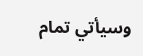وسيأتي تمام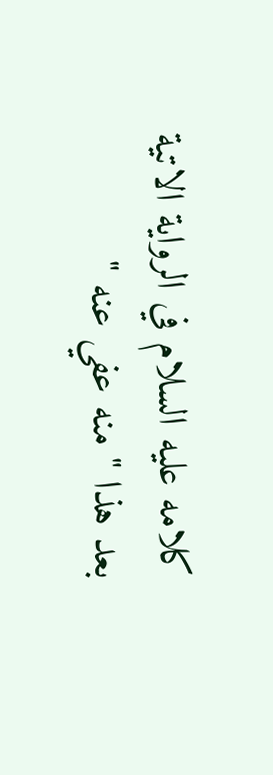كلامه عليه السلام في الرواية الاتية بعد هذا " منه عفي عنه "